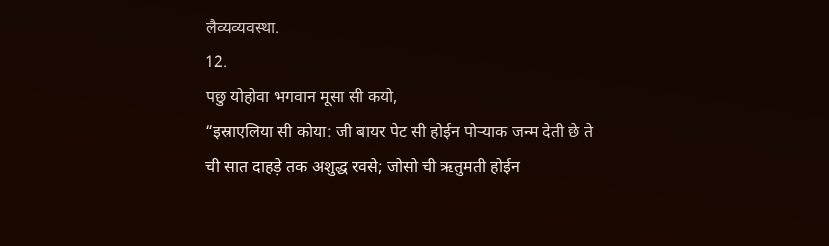लैव्यव्यवस्था.
12.
पछु योहोवा भगवान मूसा सी कयो,
“इस्राएलिया सी कोया: जी बायर पेट सी होईन पोर्‍याक जन्म देती छे ते ची सात दाहड़े तक अशुद्ध रवसे; जोसो ची ऋतुमती होईन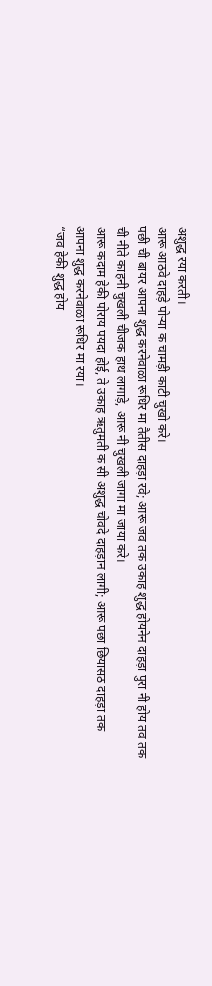अशुद्ध रया करती।
आरू आठवे दाहड़े पोर्‍या क चामड़ी काटी चुखो करे।
पछी ची बायर आपना शुद्ध करनेवाळा रूधिर मा तैतीस दाहड़ा रवे; आरू जव तक उकाह शुद्ध होयनेन दाहड़ा पुरा नी होय तव तक ची नीते काहनी चुखली चीजक हाथ लागाड़े, आरू नी चुखली जागा मा जाया करे।
आरू कदाम हेकी पोराय पयदा होई, ते उकाह ऋतुमती क सी अशुद्ध चोवदे दाहड़ान लागी; आरू पछा छियासठ दाहड़ा तक आपना शुद्ध करनेवाळा रूधिर मा रया।
“जव हेकी शुद्ध होय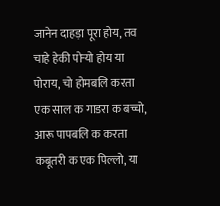जानेन दाहड़ा पूरा होय, तव चाहे हेकी पोर्‍यो होय या पोराय, चो होमबलि करता एक साल क गाडरा क बच्चो, आरू पापबलि क करता कबूतरी क एक पिल्लो, या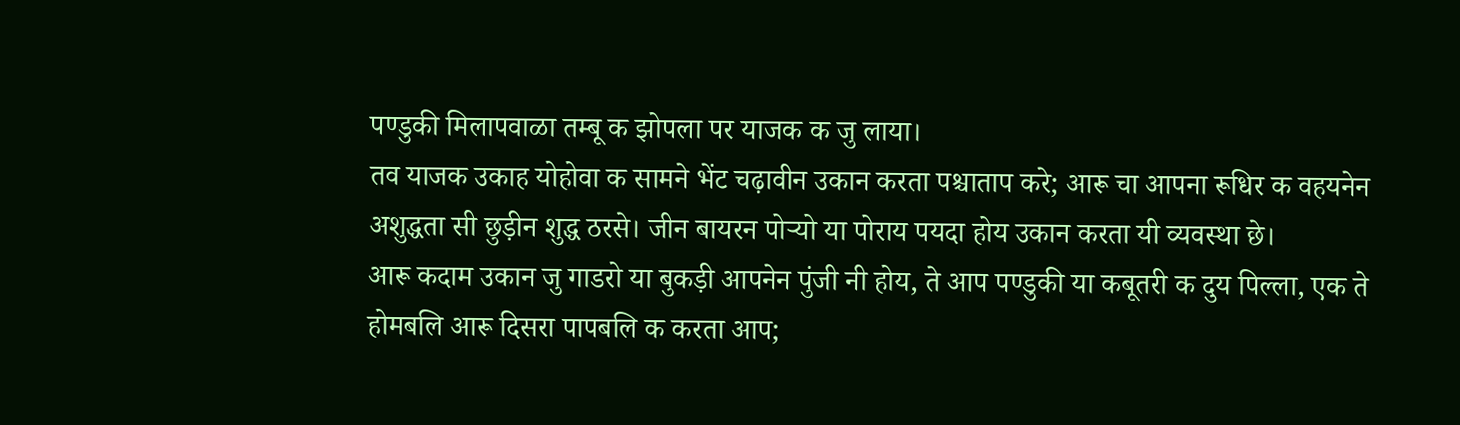पण्डुकी मिलापवाळा तम्बू क झोपला पर याजक क जु लाया।
तव याजक उकाह योहोवा क सामने भेंट चढ़ावीन उकान करता पश्चाताप करे; आरू चा आपना रूधिर क वहयनेन अशुद्धता सी छुड़ीन शुद्ध ठरसे। जीन बायरन पोर्‍यो या पोराय पयदा होय उकान करता यी व्यवस्था छे।
आरू कदाम उकान जु गाडरो या बुकड़ी आपनेन पुंजी नी होय, ते आप पण्डुकी या कबूतरी क दुय पिल्ला, एक ते होमबलि आरू दिसरा पापबलि क करता आप;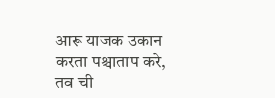आरू याजक उकान करता पश्चाताप करे, तव ची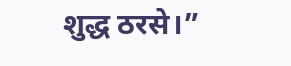शुद्ध ठरसे।”